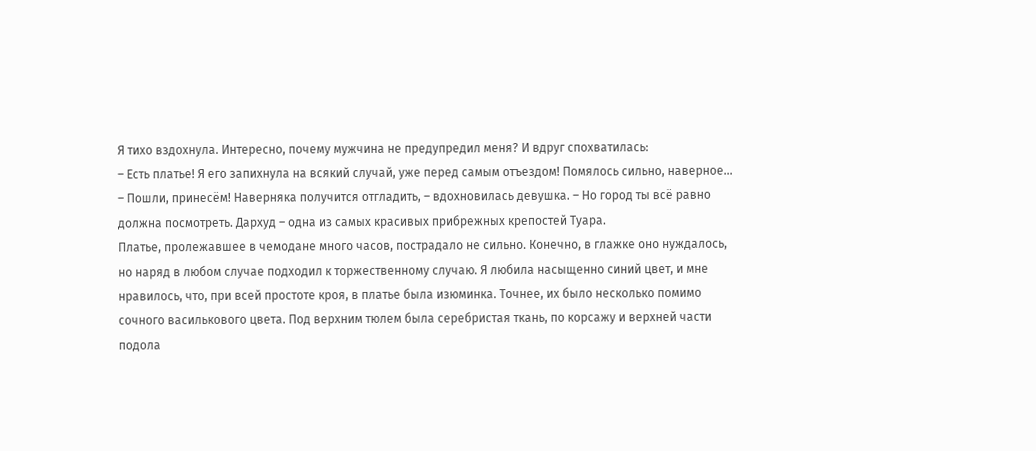Я тихо вздохнула. Интересно, почему мужчина не предупредил меня? И вдруг спохватилась:
– Есть платье! Я его запихнула на всякий случай, уже перед самым отъездом! Помялось сильно, наверное…
– Пошли, принесём! Наверняка получится отгладить, – вдохновилась девушка. – Но город ты всё равно должна посмотреть. Дархуд – одна из самых красивых прибрежных крепостей Туара.
Платье, пролежавшее в чемодане много часов, пострадало не сильно. Конечно, в глажке оно нуждалось, но наряд в любом случае подходил к торжественному случаю. Я любила насыщенно синий цвет, и мне нравилось, что, при всей простоте кроя, в платье была изюминка. Точнее, их было несколько помимо сочного василькового цвета. Под верхним тюлем была серебристая ткань, по корсажу и верхней части подола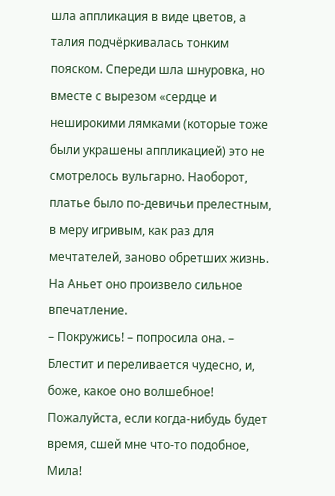шла аппликация в виде цветов, а талия подчёркивалась тонким пояском. Спереди шла шнуровка, но вместе с вырезом «сердце и неширокими лямками (которые тоже были украшены аппликацией) это не смотрелось вульгарно. Наоборот, платье было по-девичьи прелестным, в меру игривым, как раз для мечтателей, заново обретших жизнь.
На Аньет оно произвело сильное впечатление.
– Покружись! – попросила она. – Блестит и переливается чудесно, и, боже, какое оно волшебное! Пожалуйста, если когда-нибудь будет время, сшей мне что-то подобное, Мила!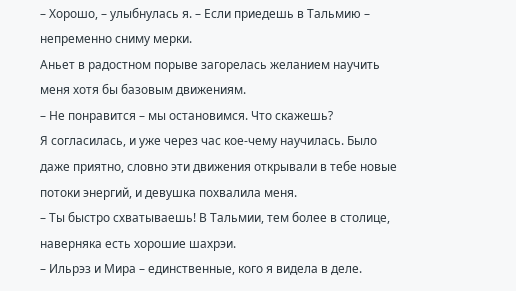– Хорошо, – улыбнулась я. – Если приедешь в Тальмию – непременно сниму мерки.
Аньет в радостном порыве загорелась желанием научить меня хотя бы базовым движениям.
– Не понравится – мы остановимся. Что скажешь?
Я согласилась, и уже через час кое-чему научилась. Было даже приятно, словно эти движения открывали в тебе новые потоки энергий, и девушка похвалила меня.
– Ты быстро схватываешь! В Тальмии, тем более в столице, наверняка есть хорошие шахрэи.
– Ильрэз и Мира – единственные, кого я видела в деле.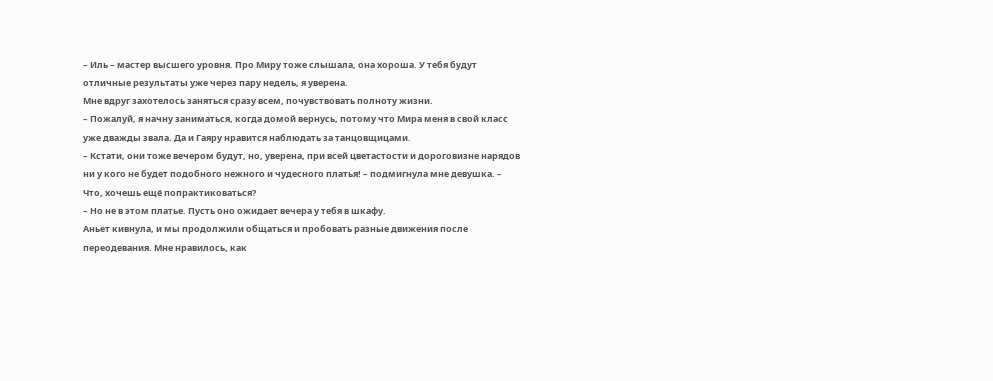– Иль – мастер высшего уровня. Про Миру тоже слышала, она хороша. У тебя будут отличные результаты уже через пару недель, я уверена.
Мне вдруг захотелось заняться сразу всем, почувствовать полноту жизни.
– Пожалуй, я начну заниматься, когда домой вернусь, потому что Мира меня в свой класс уже дважды звала. Да и Гаяру нравится наблюдать за танцовщицами.
– Кстати, они тоже вечером будут, но, уверена, при всей цветастости и дороговизне нарядов ни у кого не будет подобного нежного и чудесного платья! – подмигнула мне девушка. – Что, хочешь ещё попрактиковаться?
– Но не в этом платье. Пусть оно ожидает вечера у тебя в шкафу.
Аньет кивнула, и мы продолжили общаться и пробовать разные движения после переодевания. Мне нравилось, как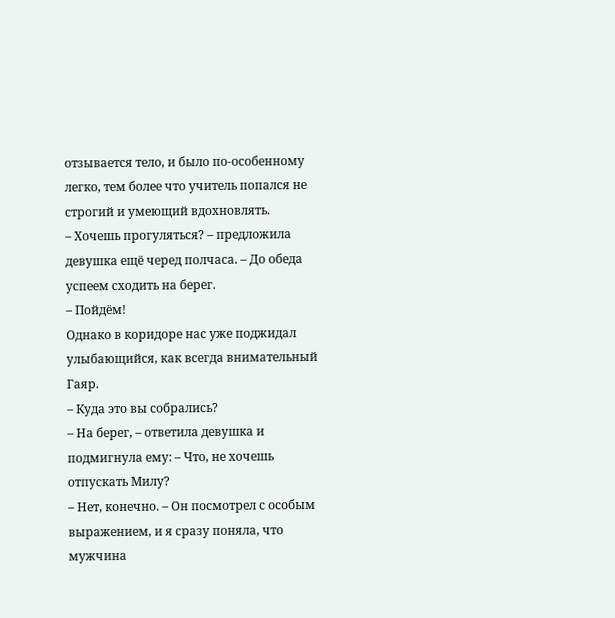отзывается тело, и было по-особенному легко, тем более что учитель попался не строгий и умеющий вдохновлять.
– Хочешь прогуляться? – предложила девушка ещё черед полчаса. – До обеда успеем сходить на берег.
– Пойдём!
Однако в коридоре нас уже поджидал улыбающийся, как всегда внимательный Гаяр.
– Куда это вы собрались?
– На берег, – ответила девушка и подмигнула ему: – Что, не хочешь отпускать Милу?
– Нет, конечно. – Он посмотрел с особым выражением, и я сразу поняла, что мужчина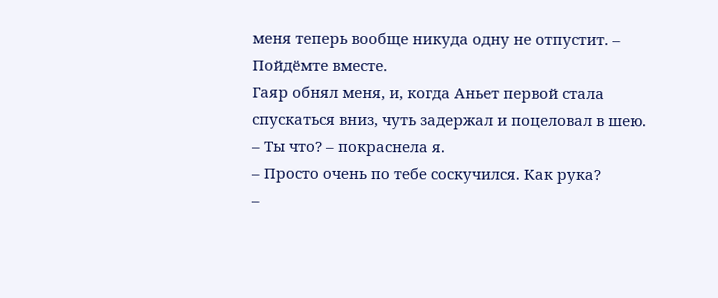меня теперь вообще никуда одну не отпустит. – Пойдёмте вместе.
Гаяр обнял меня, и, когда Аньет первой стала спускаться вниз, чуть задержал и поцеловал в шею.
– Ты что? – покраснела я.
– Просто очень по тебе соскучился. Как рука?
–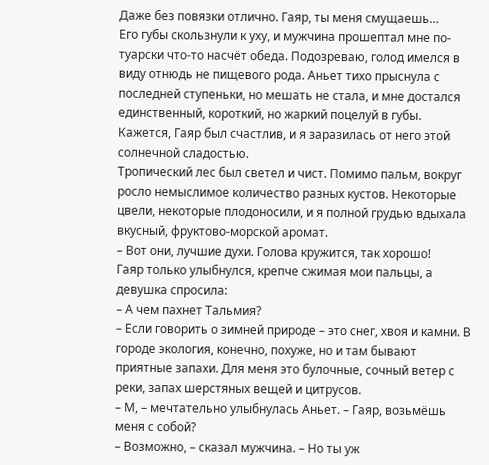Даже без повязки отлично. Гаяр, ты меня смущаешь…
Его губы скользнули к уху, и мужчина прошептал мне по-туарски что-то насчёт обеда. Подозреваю, голод имелся в виду отнюдь не пищевого рода. Аньет тихо прыснула с последней ступеньки, но мешать не стала, и мне достался единственный, короткий, но жаркий поцелуй в губы. Кажется, Гаяр был счастлив, и я заразилась от него этой солнечной сладостью.
Тропический лес был светел и чист. Помимо пальм, вокруг росло немыслимое количество разных кустов. Некоторые цвели, некоторые плодоносили, и я полной грудью вдыхала вкусный, фруктово-морской аромат.
– Вот они, лучшие духи. Голова кружится, так хорошо!
Гаяр только улыбнулся, крепче сжимая мои пальцы, а девушка спросила:
– А чем пахнет Тальмия?
– Если говорить о зимней природе – это снег, хвоя и камни. В городе экология, конечно, похуже, но и там бывают приятные запахи. Для меня это булочные, сочный ветер с реки, запах шерстяных вещей и цитрусов.
– М, – мечтательно улыбнулась Аньет. – Гаяр, возьмёшь меня с собой?
– Возможно, – сказал мужчина. – Но ты уж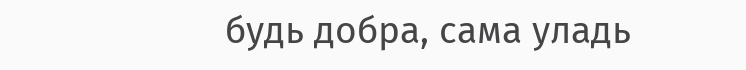будь добра, сама уладь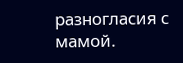разногласия с мамой.